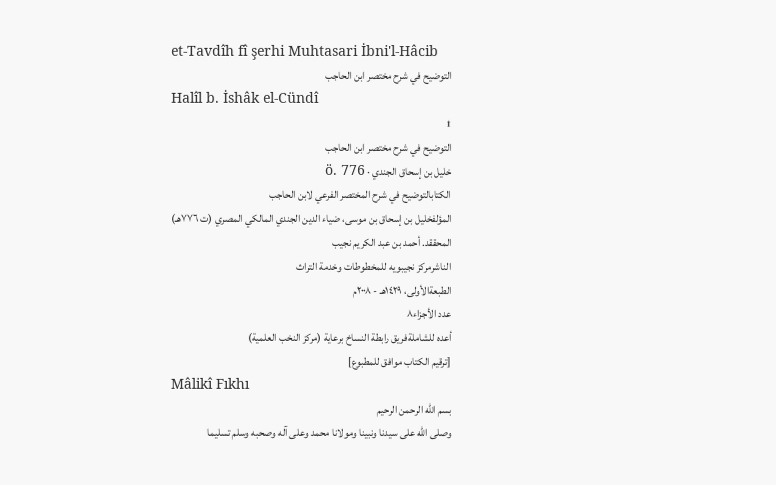et-Tavdîh fî şerhi Muhtasari İbni'l-Hâcib
التوضيح في شرح مختصر ابن الحاجب
Halîl b. İshâk el-Cündî
۩
التوضيح في شرح مختصر ابن الحاجب
خليل بن إسحاق الجندي · ö. 776
الكتابالتوضيح في شرح المختصر الفرعي لابن الحاجب
المؤلفخليل بن إسحاق بن موسى، ضياء الدين الجندي المالكي المصري (ت ٧٧٦هـ)
المحققد. أحمد بن عبد الكريم نجيب
الناشرمركز نجيبويه للمخطوطات وخدمة التراث
الطبعةالأولى، ١٤٢٩هـ - ٢٠٠٨م
عدد الأجزاء٨
أعده للشاملةفريق رابطة النساخ برعاية (مركز النخب العلمية)
[ترقيم الكتاب موافق للمطبوع]
Mâlikî Fıkhı
بسم الله الرحمن الرحيم
وصلى الله على سيدنا ونبينا ومولانا محمد وعلى آله وصحبه وسلم تسليما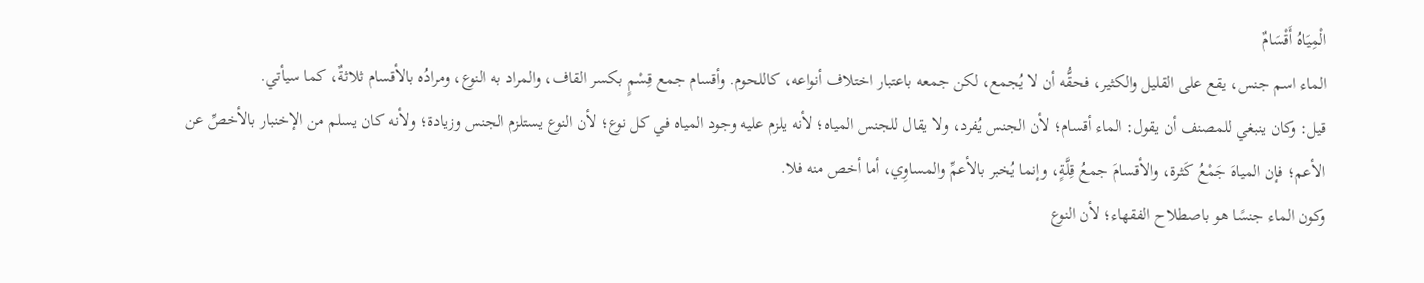الْمِيَاهُ أَقْسَامٌ
الماء اسم جنس، يقع على القليل والكثير، فحقُّه أن لا يُجمع، لكن جمعه باعتبار اختلاف أنواعه، كاللحوم. وأقسام جمع قِسْمٍ بكسر القاف، والمراد به النوع، ومرادُه بالأقسام ثلاثةٌ، كما سيأتي.
قيل: وكان ينبغي للمصنف أن يقول: الماء أقسام؛ لأن الجنس يُفرد، ولا يقال للجنس المياه؛ لأنه يلزم عليه وجود المياه في كل نوع؛ لأن النوع يستلزم الجنس وزيادة؛ ولأنه كان يسلم من الإخنبار بالأخصِّ عن الأعم؛ فإن المياهَ جَمْعُ كَثرة، والأقسامَ جمعُ قِلَّةٍ، وإنما يُخبر بالأعمِّ والمساوِي، أما أخص منه فلا.
وكون الماء جنسًا هو باصطلاح الفقهاء؛ لأن النوع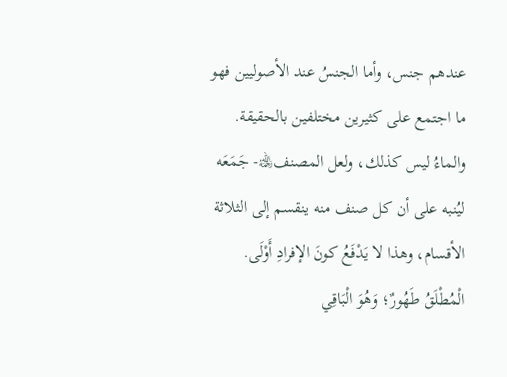عندهم جنس، وأما الجنسُ عند الأصوليين فهو ما اجتمع على كثيرين مختلفين بالحقيقة. والماءُ ليس كذلك، ولعل المصنف﵀- جَمَعَه ليُنبه على أن كل صنف منه ينقسم إلى الثلاثة الأقسام، وهذا لا يَدْفَعُ كونَ الإفرادِ أَوْلَى.
الْمُطْلَقُ طَهُورٌ؛ وَهُوَ الْبَاقِي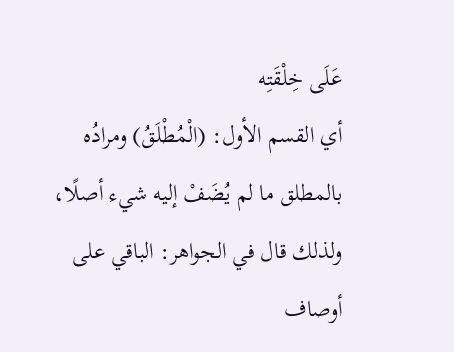عَلَى خِلْقَتِه
أي القسم الأول: (الْمُطْلَقُ) ومرادُه بالمطلق ما لم يُضَفْ إليه شيء أصلًا، ولذلك قال في الجواهر: الباقي على أوصاف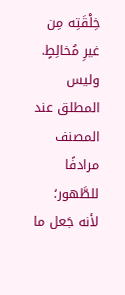خِلْقَتِه مِن غيرِ مُخالِطٍ.
وليس المطلق عند المصنف مرادفًا للطَّهور؛ لأنه جَعل ما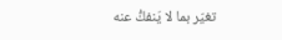تغيّر بما لا يَنفكُّ عنه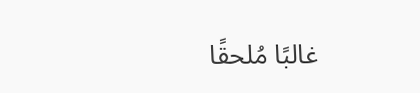غالبًا مُلحقًا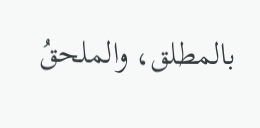بالمطلق، والملحقُ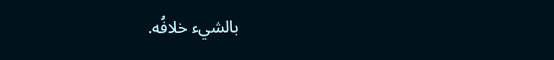بالشيء خلافُه.